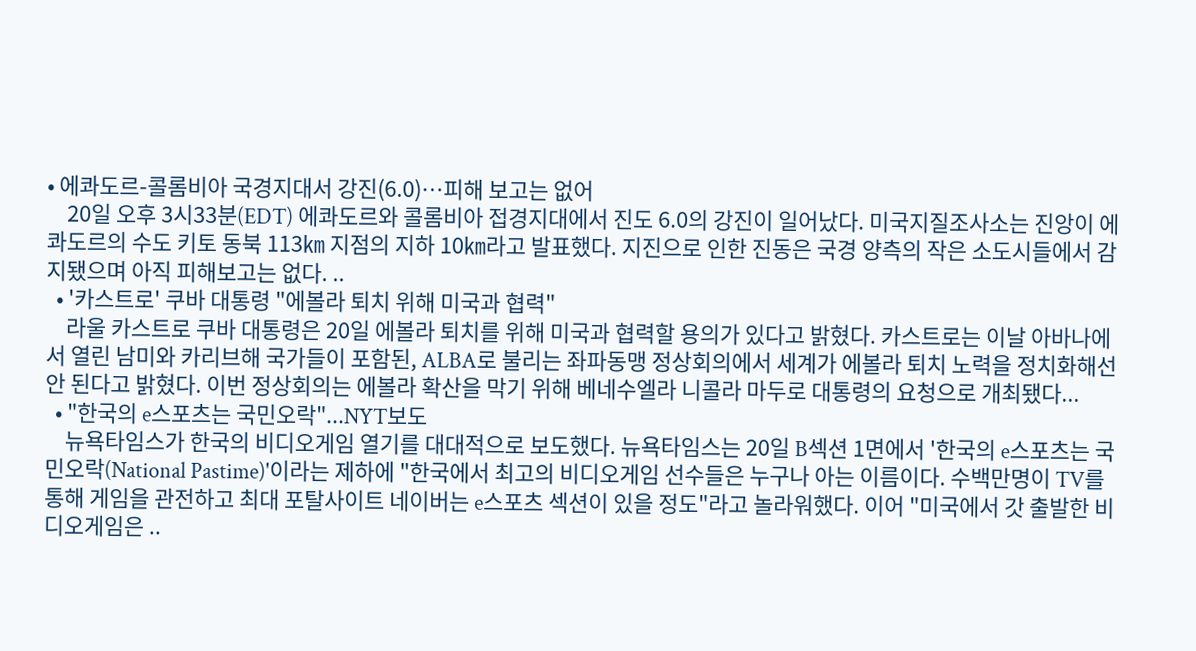• 에콰도르-콜롬비아 국경지대서 강진(6.0)…피해 보고는 없어
    20일 오후 3시33분(EDT) 에콰도르와 콜롬비아 접경지대에서 진도 6.0의 강진이 일어났다. 미국지질조사소는 진앙이 에콰도르의 수도 키토 동북 113㎞ 지점의 지하 10㎞라고 발표했다. 지진으로 인한 진동은 국경 양측의 작은 소도시들에서 감지됐으며 아직 피해보고는 없다. ..
  • '카스트로' 쿠바 대통령 "에볼라 퇴치 위해 미국과 협력"
    라울 카스트로 쿠바 대통령은 20일 에볼라 퇴치를 위해 미국과 협력할 용의가 있다고 밝혔다. 카스트로는 이날 아바나에서 열린 남미와 카리브해 국가들이 포함된, ALBA로 불리는 좌파동맹 정상회의에서 세계가 에볼라 퇴치 노력을 정치화해선 안 된다고 밝혔다. 이번 정상회의는 에볼라 확산을 막기 위해 베네수엘라 니콜라 마두로 대통령의 요청으로 개최됐다...
  • "한국의 e스포츠는 국민오락"...NYT보도
    뉴욕타임스가 한국의 비디오게임 열기를 대대적으로 보도했다. 뉴욕타임스는 20일 B섹션 1면에서 '한국의 e스포츠는 국민오락(National Pastime)'이라는 제하에 "한국에서 최고의 비디오게임 선수들은 누구나 아는 이름이다. 수백만명이 TV를 통해 게임을 관전하고 최대 포탈사이트 네이버는 e스포츠 섹션이 있을 정도"라고 놀라워했다. 이어 "미국에서 갓 출발한 비디오게임은 ..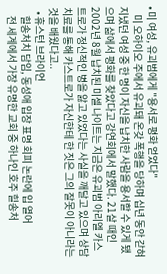• 미 여성, 유괴범에게 "용서로 평화 얻었다"
    미 오하이오 주에서 유괴돼 온갖 폭행을 당하며 십년 동안 갇혀 지냈던 여성 중 한 명이 자신을 납치한 사람을 용서할 수 있게 됐으며 삶에서 평화를 찾았다고 강연회에서 말했다. 21살 때인 2002년 8월 납치된 미셀 나이트는 지금은 유괴범 아리엘 카스트로가 정신적인 병을 앓고 있었다는 사실을 깨달고 있으며 상담 치료를 통해 카스트로가 자신한테 한 짓은 그의 잘못이 아니라는 것을 배웠다고..
  • 휴스턴 브라이언
    힐송처치 담임, 동성애 입장 표명 회피 논란에 입 열어
    전 세계에서 가장 유명한 교회 중 하나인 호주 힐송처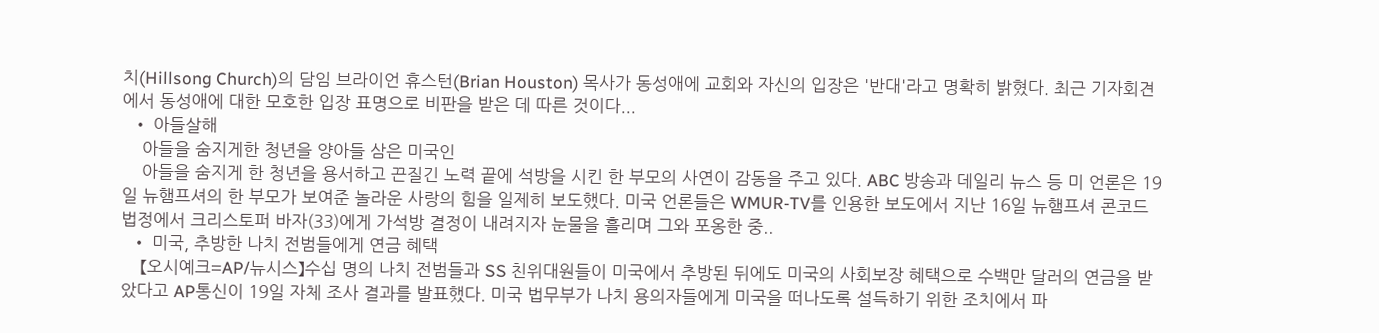치(Hillsong Church)의 담임 브라이언 휴스턴(Brian Houston) 목사가 동성애에 교회와 자신의 입장은 '반대'라고 명확히 밝혔다. 최근 기자회견에서 동성애에 대한 모호한 입장 표명으로 비판을 받은 데 따른 것이다...
  • 아들살해
    아들을 숨지게한 청년을 양아들 삼은 미국인
    아들을 숨지게 한 청년을 용서하고 끈질긴 노력 끝에 석방을 시킨 한 부모의 사연이 감동을 주고 있다. ABC 방송과 데일리 뉴스 등 미 언론은 19일 뉴햄프셔의 한 부모가 보여준 놀라운 사랑의 힘을 일제히 보도했다. 미국 언론들은 WMUR-TV를 인용한 보도에서 지난 16일 뉴햄프셔 콘코드 법정에서 크리스토퍼 바자(33)에게 가석방 결정이 내려지자 눈물을 흘리며 그와 포옹한 중..
  • 미국, 추방한 나치 전범들에게 연금 혜택
    【오시예크=AP/뉴시스】수십 명의 나치 전범들과 SS 친위대원들이 미국에서 추방된 뒤에도 미국의 사회보장 혜택으로 수백만 달러의 연금을 받았다고 AP통신이 19일 자체 조사 결과를 발표했다. 미국 법무부가 나치 용의자들에게 미국을 떠나도록 설득하기 위한 조치에서 파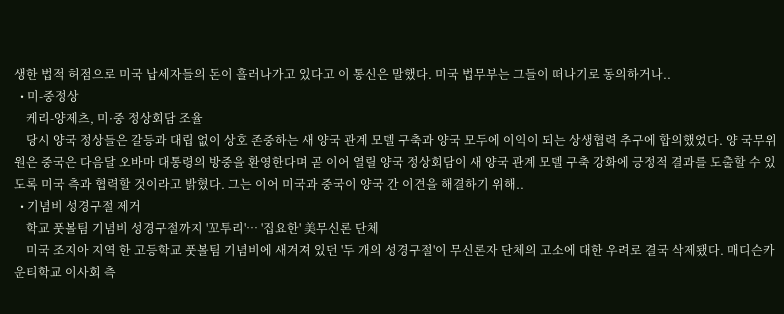생한 법적 허점으로 미국 납세자들의 돈이 흘러나가고 있다고 이 통신은 말했다. 미국 법무부는 그들이 떠나기로 동의하거나..
  • 미-중정상
    케리-양제츠, 미·중 정상회담 조율
    당시 양국 정상들은 갈등과 대립 없이 상호 존중하는 새 양국 관계 모델 구축과 양국 모두에 이익이 되는 상생협력 추구에 합의했었다. 양 국무위원은 중국은 다음달 오바마 대통령의 방중을 환영한다며 곧 이어 열릴 양국 정상회담이 새 양국 관계 모델 구축 강화에 긍정적 결과를 도출할 수 있도록 미국 측과 협력할 것이라고 밝혔다. 그는 이어 미국과 중국이 양국 간 이견을 해결하기 위해..
  • 기념비 성경구절 제거
    학교 풋볼팀 기념비 성경구절까지 '꼬투리'… '집요한' 美무신론 단체
    미국 조지아 지역 한 고등학교 풋볼팀 기념비에 새겨져 있던 '두 개의 성경구절'이 무신론자 단체의 고소에 대한 우려로 결국 삭제됐다. 매디슨카운티학교 이사회 측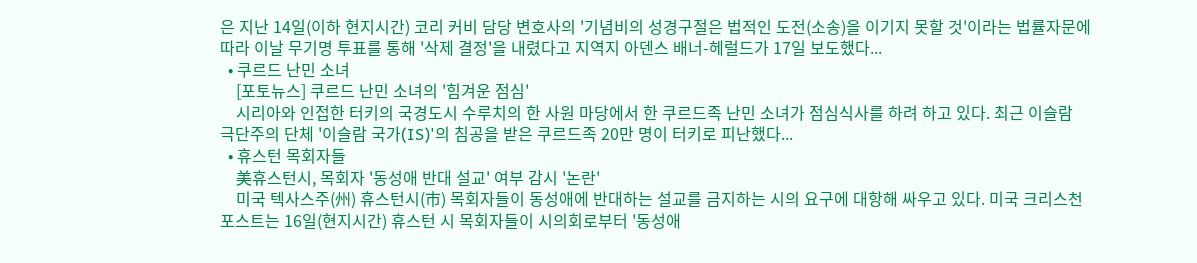은 지난 14일(이하 현지시간) 코리 커비 담당 변호사의 '기념비의 성경구절은 법적인 도전(소송)을 이기지 못할 것'이라는 법률자문에 따라 이날 무기명 투표를 통해 '삭제 결정'을 내렸다고 지역지 아덴스 배너-헤럴드가 17일 보도했다...
  • 쿠르드 난민 소녀
    [포토뉴스] 쿠르드 난민 소녀의 '힘겨운 점심'
    시리아와 인접한 터키의 국경도시 수루치의 한 사원 마당에서 한 쿠르드족 난민 소녀가 점심식사를 하려 하고 있다. 최근 이슬람 극단주의 단체 '이슬람 국가(IS)'의 침공을 받은 쿠르드족 20만 명이 터키로 피난했다...
  • 휴스턴 목회자들
    美휴스턴시, 목회자 '동성애 반대 설교' 여부 감시 '논란'
    미국 텍사스주(州) 휴스턴시(市) 목회자들이 동성애에 반대하는 설교를 금지하는 시의 요구에 대항해 싸우고 있다. 미국 크리스천포스트는 16일(현지시간) 휴스턴 시 목회자들이 시의회로부터 '동성애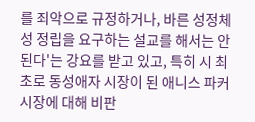를 죄악으로 규정하거나, 바른 성정체성 정립을 요구하는 설교를 해서는 안된다'는 강요를 받고 있고, 특히 시 최초로 동성애자 시장이 된 애니스 파커 시장에 대해 비판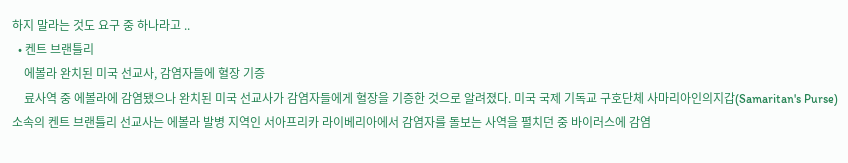하지 말라는 것도 요구 중 하나라고 ..
  • 켄트 브랜틀리
    에볼라 완치된 미국 선교사, 감염자들에 혈장 기증
    료사역 중 에볼라에 감염됐으나 완치된 미국 선교사가 감염자들에게 혈장을 기증한 것으로 알려졌다. 미국 국제 기독교 구호단체 사마리아인의지갑(Samaritan's Purse) 소속의 켄트 브랜틀리 선교사는 에볼라 발병 지역인 서아프리카 라이베리아에서 감염자를 돌보는 사역을 펼치던 중 바이러스에 감염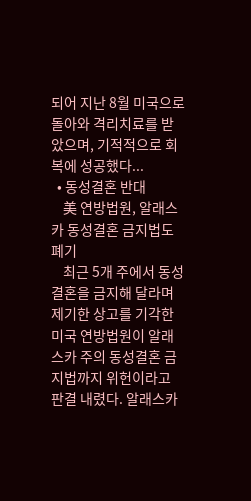되어 지난 8월 미국으로 돌아와 격리치료를 받았으며, 기적적으로 회복에 성공했다...
  • 동성결혼 반대
    美 연방법원, 알래스카 동성결혼 금지법도 폐기
    최근 5개 주에서 동성결혼을 금지해 달라며 제기한 상고를 기각한 미국 연방법원이 알래스카 주의 동성결혼 금지법까지 위헌이라고 판결 내렸다. 알래스카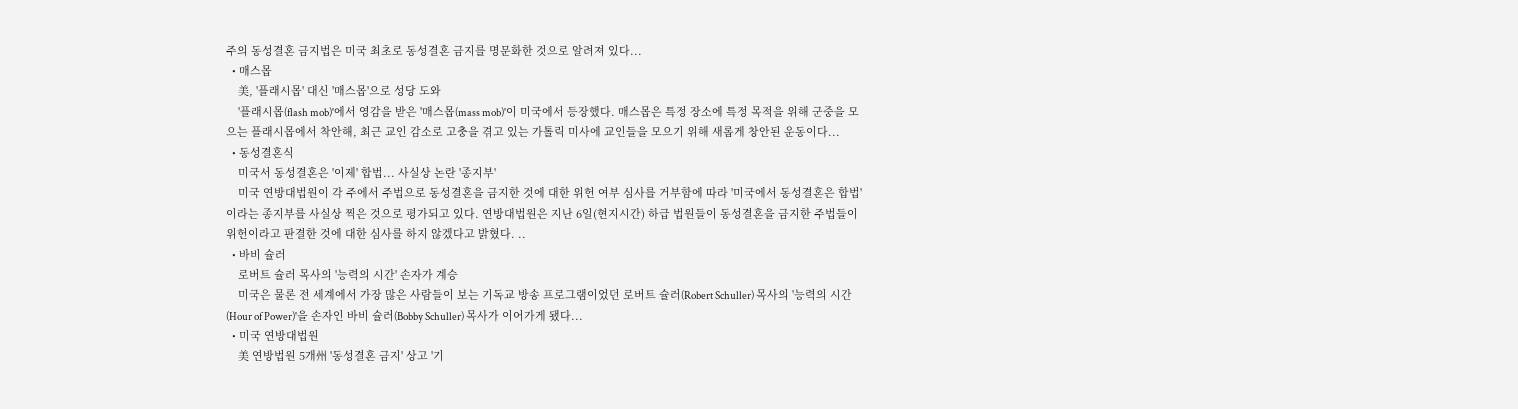주의 동성결혼 금지법은 미국 최초로 동성결혼 금지를 명문화한 것으로 알려져 있다...
  • 매스몹
    美, '플래시몹' 대신 '매스몹'으로 성당 도와
    '플래시몹(flash mob)'에서 영감을 받은 '매스몹(mass mob)'이 미국에서 등장했다. 매스몹은 특정 장소에 특정 목적을 위해 군중을 모으는 플래시몹에서 착안해, 최근 교인 감소로 고충을 겪고 있는 가톨릭 미사에 교인들을 모으기 위해 새롭게 창안된 운동이다...
  • 동성결혼식
    미국서 동성결혼은 '이제' 합법... 사실상 논란 '종지부'
    미국 연방대법원이 각 주에서 주법으로 동성결혼을 금지한 것에 대한 위헌 여부 심사를 거부함에 따라 '미국에서 동성결혼은 합법'이라는 종지부를 사실상 찍은 것으로 평가되고 있다. 연방대법원은 지난 6일(현지시간) 하급 법원들이 동성결혼을 금지한 주법들이 위헌이라고 판결한 것에 대한 심사를 하지 않겠다고 밝혔다. ..
  • 바비 슐러
    로버트 슐러 목사의 '능력의 시간' 손자가 계승
    미국은 물론 전 세계에서 가장 많은 사람들이 보는 기독교 방송 프로그램이었던 로버트 슐러(Robert Schuller) 목사의 '능력의 시간(Hour of Power)'을 손자인 바비 슐러(Bobby Schuller) 목사가 이어가게 됐다...
  • 미국 연방대법원
    美 연방법원 5개州 '동성결혼 금지' 상고 '기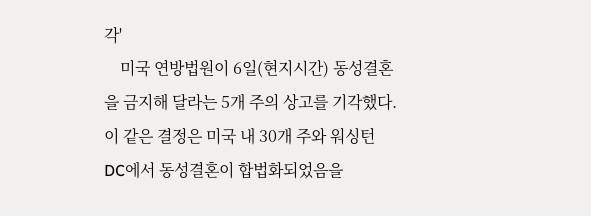각'
    미국 연방법원이 6일(현지시간) 동성결혼을 금지해 달라는 5개 주의 상고를 기각했다. 이 같은 결정은 미국 내 30개 주와 워싱턴 DC에서 동성결혼이 합법화되었음을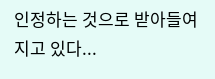인정하는 것으로 받아들여지고 있다...